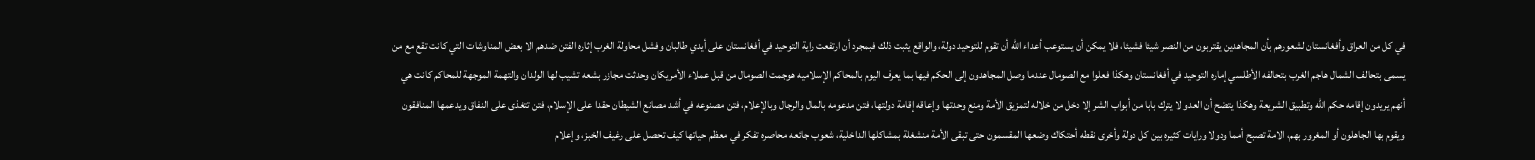في كل من العراق وأفغانستان لشعورهم بأن المجاهدين يقتربون من النصر شيئا فشيئا، فلا يمكن أن يستوعب أعداء الله أن تقوم للتوحيد دولة، والواقع يثبت ذلك فبمجرد أن ارتفعت راية التوحيد في أفغانستان على أيدي طالبان وفشل محاولة الغرب إثاره الفتن ضدهم الا بعض المناوشات التي كانت تقع مع من يسمى بتحالف الشمال هاجم الغرب بتحالفه الأطلسي إماره التوحيد في أفغانستان وهكذا فعلوا مع الصومال عندما وصل المجاهدون إلى الحكم فيها بما يعرف اليوم بالمحاكم الإسلاميه هوجمت الصومال من قبل عملاء الأمريكان وحدثت مجازر بشعه تشيب لها الولدان والتهمة الموجهة للمحاكم كانت هي أنهم يريدون إقامه حكم الله وتطبيق الشريعة وهكذا يتضح أن العدو لا يترك بابا من أبواب الشر إلا دخل من خلاله لتمزيق الأمة ومنع وحدتها وإعاقه إقامة دولتها، فتن مدعومه بالمال والرجال وبالإعلام، فتن مصنوعه في أشد مصانع الشيطان حقدا على الإسلام، فتن تتغذى على النفاق ويدعمها المنافقون ويقوم بها الجاهلون أو المغرور بهم، الامة تصبح أمما ودولا ورايات كثيره بين كل دولة وأخرى نقطه أحتكاك وضعها المقسمون حتى تبقى الأمة منشغلة بمشاكلها الداخلية، شعوب جائعه محاصره تفكر في معظم حياتها كيف تحصل على رغيف الخبز، وإعلام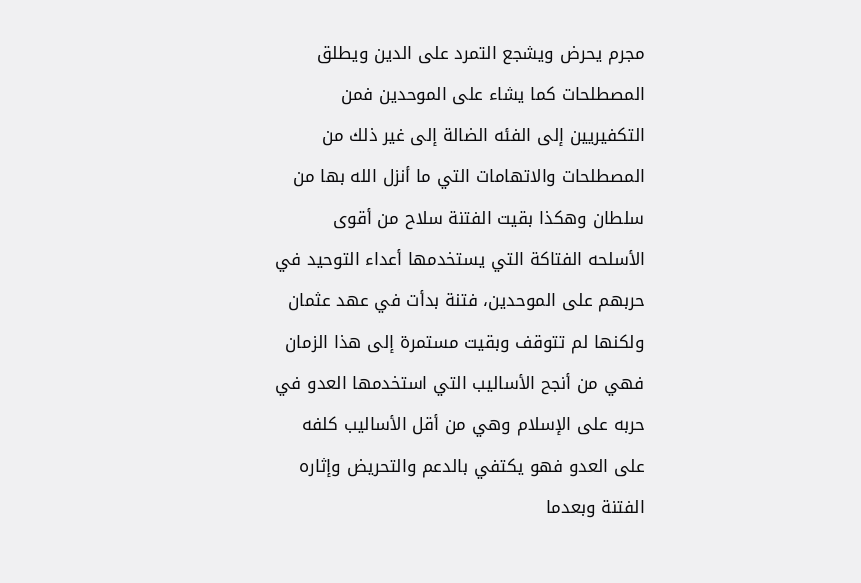مجرم يحرض ويشجع التمرد على الدين ويطلق المصطلحات كما يشاء على الموحدين فمن التكفيريين إلى الفئه الضالة إلى غير ذلك من المصطلحات والاتهامات التي ما أنزل الله بها من سلطان وهكذا بقيت الفتنة سلاح من أقوى الأسلحه الفتاكة التي يستخدمها أعداء التوحيد في حربهم على الموحدين، فتنة بدأت في عهد عثمان ولكنها لم تتوقف وبقيت مستمرة إلى هذا الزمان فهي من أنجح الأساليب التي استخدمها العدو في حربه على الإسلام وهي من أقل الأساليب كلفه على العدو فهو يكتفي بالدعم والتحريض وإثاره الفتنة وبعدما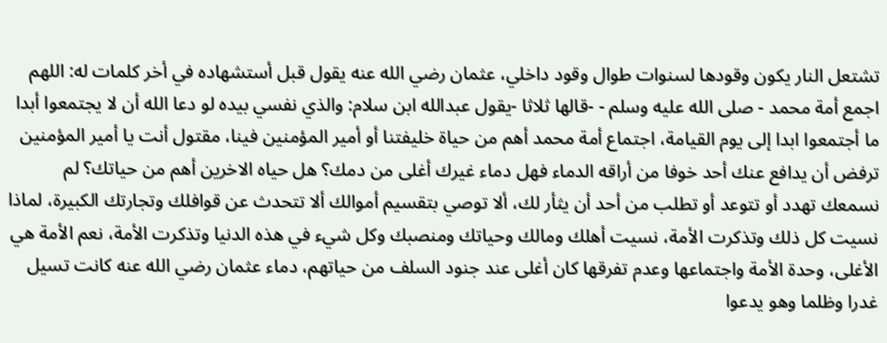تشتعل النار يكون وقودها لسنوات طوال وقود داخلي، عثمان رضي الله عنه يقول قبل أستشهاده في أخر كلمات له: اللهم اجمع أمة محمد - صلى الله عليه وسلم - -قالها ثلاثا -يقول عبدالله ابن سلام: والذي نفسي بيده لو دعا الله أن لا يجتمعوا أبدا ما أجتمعوا ابدا إلى يوم القيامة، اجتماع أمة محمد أهم من حياة خليفتنا أو أمير المؤمنين فينا، مقتول أنت يا أمير المؤمنين ترفض أن يدافع عنك أحد خوفا من أراقه الدماء فهل دماء غيرك أغلى من دمك؟ هل حياه الاخرين أهم من حياتك؟ لم نسمعك تهدد أو تتوعد أو تطلب من أحد أن يثأر لك، ألا توصي بتقسيم أموالك ألا تتحدث عن قوافلك وتجارتك الكبيرة، لماذا نسيت كل ذلك وتذكرت الأمة، نسيت أهلك ومالك وحياتك ومنصبك وكل شيء في هذه الدنيا وتذكرت الأمة، نعم الأمة هي الأغلى، وحدة الأمة واجتماعها وعدم تفرقها كان أغلى عند جنود السلف من حياتهم، دماء عثمان رضي الله عنه كانت تسيل غدرا وظلما وهو يدعوا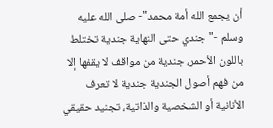أن يجمع الله أمة محمد"- صلى الله عليه وسلم -"جندي حتى النهاية جندية تختلط باللون الأحمر، جندية من مواقف لا يقفها إلا من فهم أصول الجندية جندية لا تعرف الأنانية أو الشخصية والذاتية، تجنيد حقيقي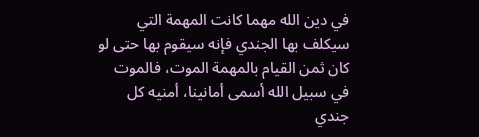في دين الله مهما كانت المهمة التي سيكلف بها الجندي فإنه سيقوم بها حتى لو كان ثمن القيام بالمهمة الموت، فالموت في سبيل الله أسمى أمانينا، أمنيه كل جندي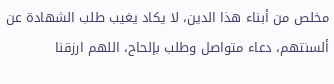مخلص من أبناء هذا الدين، لا يكاد يغيب طلب الشهادة عن ألسنتهم، دعاء متواصل وطلب بإلحاح، اللهم ارزقنا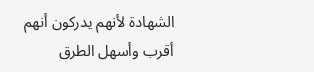الشهادة لأنهم يدركون أنهم أقرب وأسهل الطرق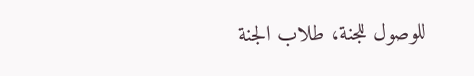للوصول للجنة، طلاب الجنة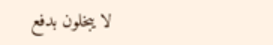لا يبخلون بدفع